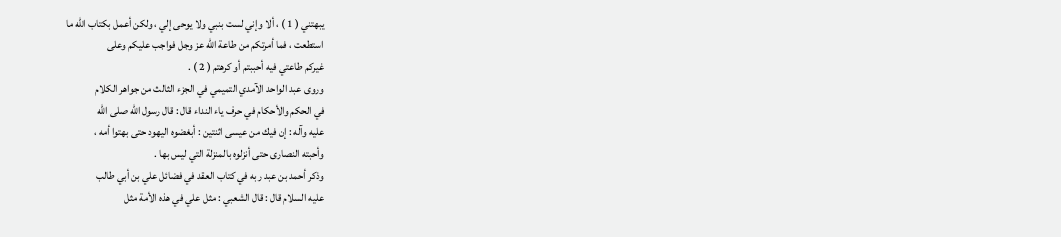يبهتني ( 1 ) ، ألا وإني لست بنبي ولا يوحى إلي ، ولكن أعمل بكتاب الله ما
استطعت ، فما أمرتكم من طاعة الله عز وجل فواجب عليكم وعلى
غيركم طاعتي فيه أحببتم أو كرهتم ( 2 ) .
وروى عبد الواحد الآمدي التميمي في الجزء الثالث من جواهر الكلام
في الحكم والأحكام في حرف ياء النداء قال : قال رسول الله صلى الله
عليه وآله : إن فيك من عيسى اثنتين : أبغضوه اليهود حتى بهتوا أمه ،
وأحبته النصارى حتى أنزلوه بالمنزلة التي ليس بها .
وذكر أحمد بن عبد ربه في كتاب العقد في فضائل علي بن أبي طالب
عليه السلام قال : قال الشعبي : مثل علي في هذه الأمة مثل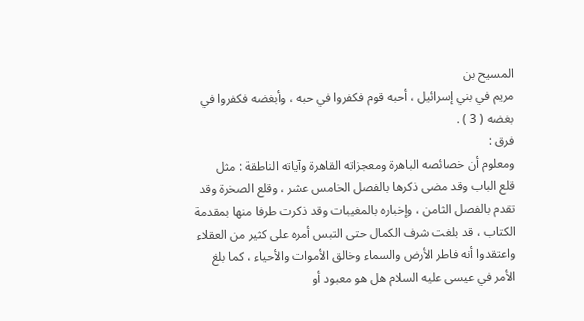المسيح بن
مريم في بني إسرائيل ، أحبه قوم فكفروا في حبه ، وأبغضه فكفروا في
بغضه ( 3 ) .
فرق :
ومعلوم أن خصائصه الباهرة ومعجزاته القاهرة وآياته الناطقة : مثل
قلع الباب وقد مضى ذكرها بالفصل الخامس عشر ، وقلع الصخرة وقد
تقدم بالفصل الثامن ، وإخباره بالمغيبات وقد ذكرت طرفا منها بمقدمة
الكتاب ، قد بلغت شرف الكمال حتى التبس أمره على كثير من العقلاء
واعتقدوا أنه فاطر الأرض والسماء وخالق الأموات والأحياء ، كما بلغ
الأمر في عيسى عليه السلام هل هو معبود أو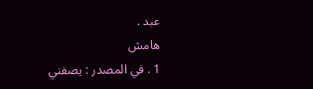عبد .
هامش
1 . في المصدر : يصفني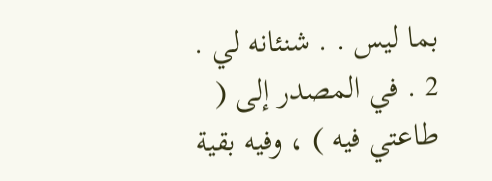بما ليس . . شنئانه لي .
2 . في المصدر إلى ( طاعتي فيه ) ، وفيه بقية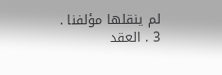لم ينقلها مؤلفنا .
3 . العقد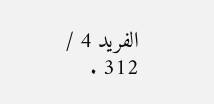الفريد 4 / 312 .